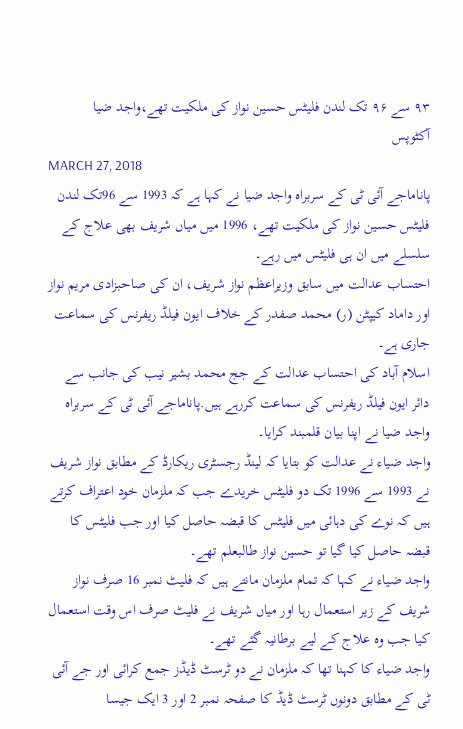۹۳ سے ۹۶ تک لندن فلیٹس حسین نواز کی ملکیت تھے،واجد ضیا
آکٹوپس
MARCH 27, 2018
پاناماجے آئی ٹی کے سربراہ واجد ضیا نے کہا ہے کہ 1993 سے 96تک لندن فلیٹس حسین نواز کی ملکیت تھے، 1996 میں میاں شریف بھی علاج کے سلسلے میں ان ہی فلیٹس میں رہے۔
احتساب عدالت میں سابق وزیراعظم نواز شریف، ان کی صاحبزادی مریم نواز اور داماد کیپٹن (ر) محمد صفدر کے خلاف ایون فیلڈ ریفرنس کی سماعت جاری ہے۔
اسلام آباد کی احتساب عدالت کے جج محمد بشیر نیب کی جانب سے دائر ایون فیلڈ ریفرنس کی سماعت کررہے ہیں.پاناماجے آئی ٹی کے سربراہ واجد ضیا نے اپنا بیان قلمبند کرایا۔
واجد ضیاء نے عدالت کو بتایا کہ لینڈ رجسٹری ریکارڈ کے مطابق نواز شریف نے 1993 سے 1996 تک دو فلیٹس خریدے جب کہ ملزمان خود اعتراف کرتے ہیں کہ نوے کی دہائی میں فلیٹس کا قبضہ حاصل کیا اور جب فلیٹس کا قبضہ حاصل کیا گیا تو حسین نواز طالبعلم تھے۔
واجد ضیاء نے کہا کہ تمام ملزمان مانتے ہیں کہ فلیٹ نمبر 16 صرف نواز شریف کے زیر استعمال رہا اور میاں شریف نے فلیٹ صرف اس وقت استعمال کیا جب وہ علاج کے لیے برطانیہ گئے تھے۔
واجد ضیاء کا کہنا تھا کہ ملزمان نے دو ٹرسٹ ڈیڈز جمع کرائی اور جے آئی ٹی کے مطابق دونوں ٹرسٹ ڈیڈ کا صفحہ نمبر 2 اور 3 ایک جیسا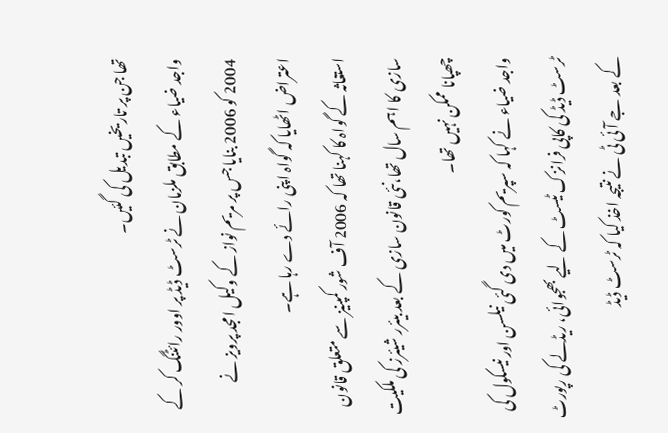تھا جن پر تاریخیں تبدیل کی گئیں۔
واجد ضیاء کے مطابق ملزمان نے ٹرسٹ ڈیڈ پر اوور رائٹنگ کر کے 2004 کو 2006 بنایا جس پر مریم نواز کے وکیل امجد پرویز نے اعتراض اٹھایا کہ گواہ اپنی رائے دے رہا ہے۔
استغاثہ کے گواہ کا کہنا تھا کہ 2006 آف شور کمپنیز سے متعلق قانون سازی کا اہم سال تھا،نئی قانون سازی کے بعد بیئرر شیئرز کی ملکیت چھپانا ممکن نہیں تھا۔
واجد ضیاء نے کہا کہ سپریم کورٹ میں دی گئی نیلسن اور نیسکول کی ٹرسٹ ڈیڈ کی کاپی فرانزک ٹیسٹ کے لیے بھجوائی، ریڈلے کی رپورٹ کے بعد جے آئی ٹی نے نتیجہ اخذ کیا کہ ٹرسٹ ڈیڈ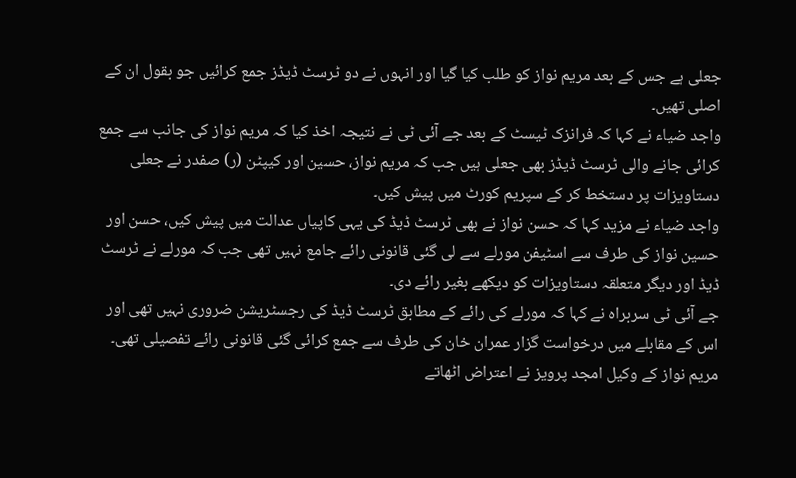جعلی ہے جس کے بعد مریم نواز کو طلب کیا گیا اور انہوں نے دو ٹرسٹ ڈیڈز جمع کرائیں جو بقول ان کے اصلی تھیں۔
واجد ضیاء نے کہا کہ فرانزک ٹیسٹ کے بعد جے آئی ٹی نے نتیجہ اخذ کیا کہ مریم نواز کی جانب سے جمع کرائی جانے والی ٹرسٹ ڈیڈز بھی جعلی ہیں جب کہ مریم نواز، حسین اور کیپٹن (ر) صفدر نے جعلی دستاویزات پر دستخط کر کے سپریم کورٹ میں پیش کیں۔
واجد ضیاء نے مزید کہا کہ حسن نواز نے بھی ٹرسٹ ڈیڈ کی یہی کاپیاں عدالت میں پیش کیں، حسن اور حسین نواز کی طرف سے اسٹیفن مورلے سے لی گئی قانونی رائے جامع نہیں تھی جب کہ مورلے نے ٹرسٹ ڈیڈ اور دیگر متعلقہ دستاویزات کو دیکھے بغیر رائے دی۔
جے آئی ٹی سربراہ نے کہا کہ مورلے کی رائے کے مطابق ٹرسٹ ڈیڈ کی رجسٹریشن ضروری نہیں تھی اور اس کے مقابلے میں درخواست گزار عمران خان کی طرف سے جمع کرائی گئی قانونی رائے تفصیلی تھی۔
مریم نواز کے وکیل امجد پرویز نے اعتراض اٹھاتے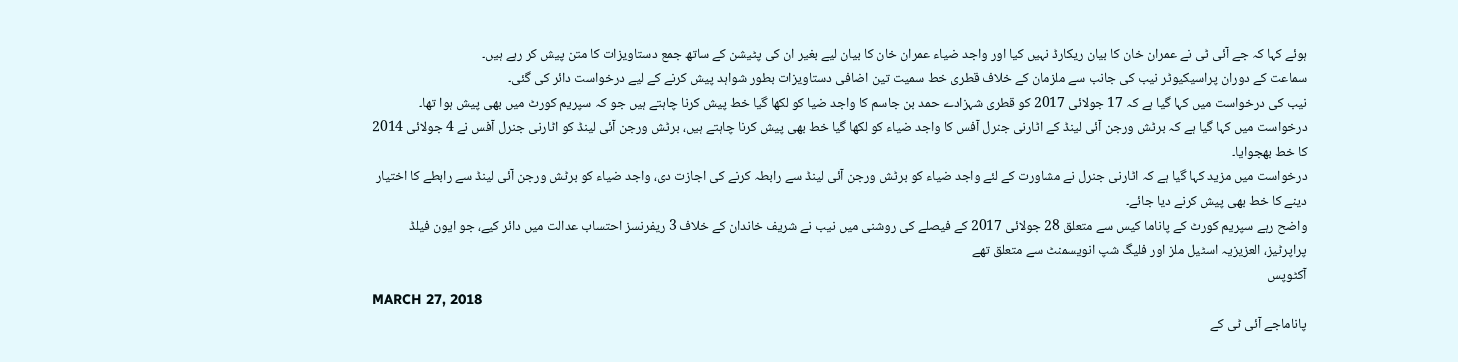ہوئے کہا کہ جے آئی ٹی نے عمران خان کا بیان ریکارڈ نہیں کیا اور واجد ضیاء عمران خان کا بیان لیے بغیر ان کی پٹیشن کے ساتھ جمع دستاویزات کا متن پیش کر رہے ہیں۔
سماعت کے دوران پراسیکیوٹر نیب کی جانب سے ملزمان کے خلاف قطری خط سمیت تین اضافی دستاویزات بطور شواہد پیش کرنے کے لیے درخواست دائر کی گئی۔
نیب کی درخواست میں کہا گیا ہے کہ 17 جولائی 2017 کو قطری شہزادے حمد بن جاسم کا واجد ضیا کو لکھا گیا خط پیش کرنا چاہتے ہیں جو کہ سپریم کورٹ میں بھی پیش ہوا تھا۔
درخواست میں کہا گیا ہے کہ برٹش ورجن آئی لینڈ کے اٹارنی جنرل آفس کا واجد ضیاء کو لکھا گیا خط بھی پیش کرنا چاہتے ہیں، برٹش ورجن آئی لینڈ کو اٹارنی جنرل آفس نے 4 جولائی 2014 کا خط بھجوایا۔
درخواست میں مزید کہا گیا ہے کہ اٹارنی جنرل نے مشاورت کے لئے واجد ضیاء کو برٹش ورجن آئی لینڈ سے رابطہ کرنے کی اجازت دی، واجد ضیاء کو برٹش ورجن آئی لینڈ سے رابطے کا اختیار دینے کا خط بھی پیش کرنے دیا جائے۔
واضح رہے سپریم کورٹ کے پاناما کیس سے متعلق 28 جولائی 2017 کے فیصلے کی روشنی میں نیب نے شریف خاندان کے خلاف 3 ریفرنسز احتساب عدالت میں دائر کیے، جو ایون فیلڈ پراپرٹیز، العزیزیہ اسٹیل ملز اور فلیگ شپ انویسمنٹ سے متعلق تھے
آکٹوپس
MARCH 27, 2018
پاناماجے آئی ٹی کے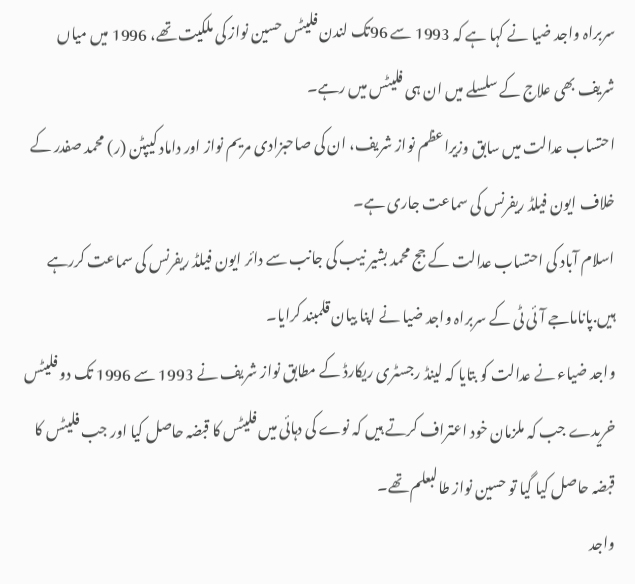سربراہ واجد ضیا نے کہا ہے کہ 1993 سے 96تک لندن فلیٹس حسین نواز کی ملکیت تھے، 1996 میں میاں شریف بھی علاج کے سلسلے میں ان ہی فلیٹس میں رہے۔
احتساب عدالت میں سابق وزیراعظم نواز شریف، ان کی صاحبزادی مریم نواز اور داماد کیپٹن (ر) محمد صفدر کے خلاف ایون فیلڈ ریفرنس کی سماعت جاری ہے۔
اسلام آباد کی احتساب عدالت کے جج محمد بشیر نیب کی جانب سے دائر ایون فیلڈ ریفرنس کی سماعت کررہے ہیں.پاناماجے آئی ٹی کے سربراہ واجد ضیا نے اپنا بیان قلمبند کرایا۔
واجد ضیاء نے عدالت کو بتایا کہ لینڈ رجسٹری ریکارڈ کے مطابق نواز شریف نے 1993 سے 1996 تک دو فلیٹس خریدے جب کہ ملزمان خود اعتراف کرتے ہیں کہ نوے کی دہائی میں فلیٹس کا قبضہ حاصل کیا اور جب فلیٹس کا قبضہ حاصل کیا گیا تو حسین نواز طالبعلم تھے۔
واجد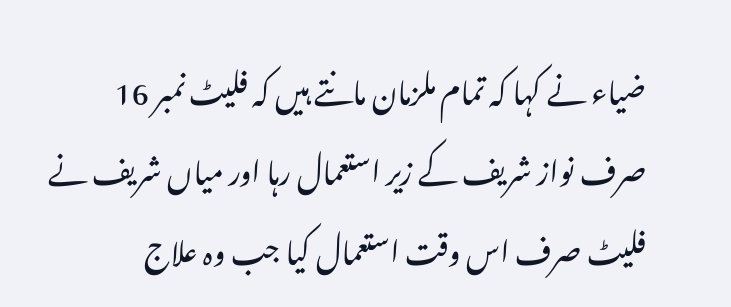ضیاء نے کہا کہ تمام ملزمان مانتے ہیں کہ فلیٹ نمبر 16 صرف نواز شریف کے زیر استعمال رہا اور میاں شریف نے فلیٹ صرف اس وقت استعمال کیا جب وہ علاج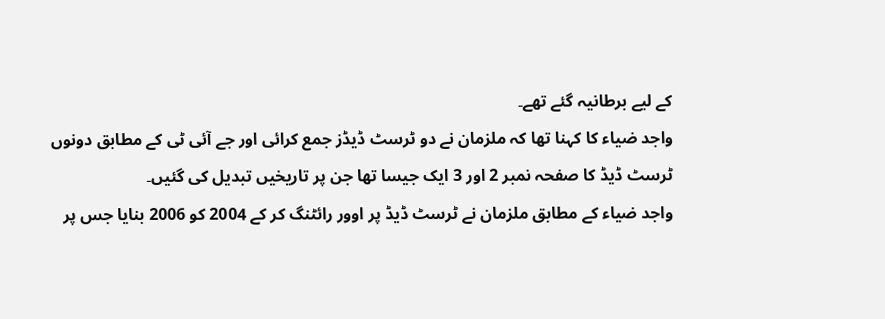کے لیے برطانیہ گئے تھے۔
واجد ضیاء کا کہنا تھا کہ ملزمان نے دو ٹرسٹ ڈیڈز جمع کرائی اور جے آئی ٹی کے مطابق دونوں ٹرسٹ ڈیڈ کا صفحہ نمبر 2 اور 3 ایک جیسا تھا جن پر تاریخیں تبدیل کی گئیں۔
واجد ضیاء کے مطابق ملزمان نے ٹرسٹ ڈیڈ پر اوور رائٹنگ کر کے 2004 کو 2006 بنایا جس پر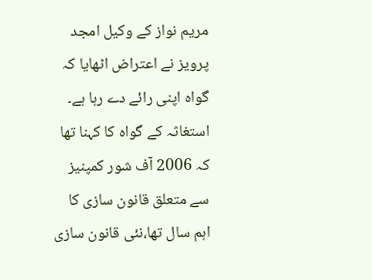مریم نواز کے وکیل امجد پرویز نے اعتراض اٹھایا کہ گواہ اپنی رائے دے رہا ہے۔
استغاثہ کے گواہ کا کہنا تھا کہ 2006 آف شور کمپنیز سے متعلق قانون سازی کا اہم سال تھا،نئی قانون سازی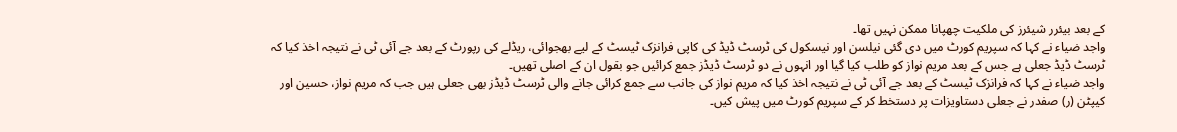کے بعد بیئرر شیئرز کی ملکیت چھپانا ممکن نہیں تھا۔
واجد ضیاء نے کہا کہ سپریم کورٹ میں دی گئی نیلسن اور نیسکول کی ٹرسٹ ڈیڈ کی کاپی فرانزک ٹیسٹ کے لیے بھجوائی، ریڈلے کی رپورٹ کے بعد جے آئی ٹی نے نتیجہ اخذ کیا کہ ٹرسٹ ڈیڈ جعلی ہے جس کے بعد مریم نواز کو طلب کیا گیا اور انہوں نے دو ٹرسٹ ڈیڈز جمع کرائیں جو بقول ان کے اصلی تھیں۔
واجد ضیاء نے کہا کہ فرانزک ٹیسٹ کے بعد جے آئی ٹی نے نتیجہ اخذ کیا کہ مریم نواز کی جانب سے جمع کرائی جانے والی ٹرسٹ ڈیڈز بھی جعلی ہیں جب کہ مریم نواز، حسین اور کیپٹن (ر) صفدر نے جعلی دستاویزات پر دستخط کر کے سپریم کورٹ میں پیش کیں۔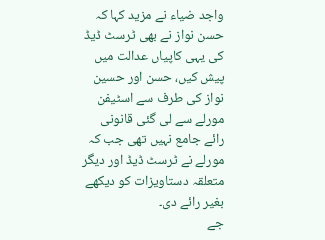واجد ضیاء نے مزید کہا کہ حسن نواز نے بھی ٹرسٹ ڈیڈ کی یہی کاپیاں عدالت میں پیش کیں، حسن اور حسین نواز کی طرف سے اسٹیفن مورلے سے لی گئی قانونی رائے جامع نہیں تھی جب کہ مورلے نے ٹرسٹ ڈیڈ اور دیگر متعلقہ دستاویزات کو دیکھے بغیر رائے دی۔
جے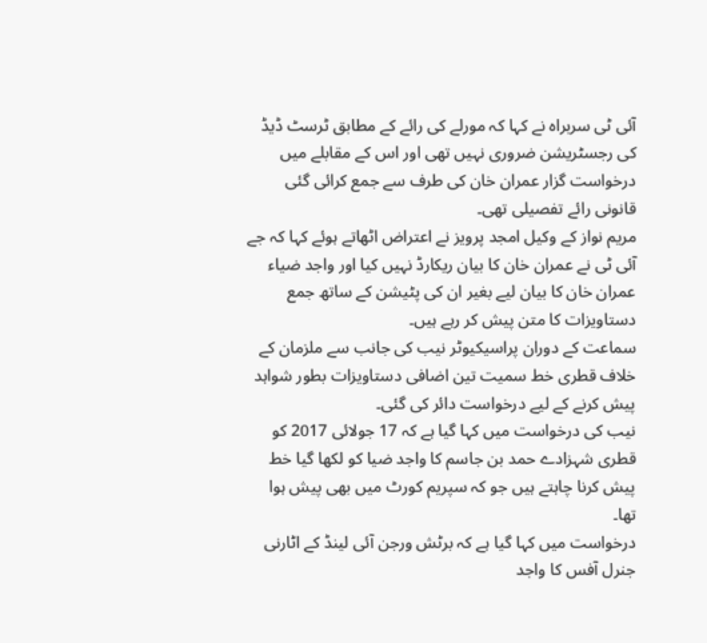آئی ٹی سربراہ نے کہا کہ مورلے کی رائے کے مطابق ٹرسٹ ڈیڈ کی رجسٹریشن ضروری نہیں تھی اور اس کے مقابلے میں درخواست گزار عمران خان کی طرف سے جمع کرائی گئی قانونی رائے تفصیلی تھی۔
مریم نواز کے وکیل امجد پرویز نے اعتراض اٹھاتے ہوئے کہا کہ جے آئی ٹی نے عمران خان کا بیان ریکارڈ نہیں کیا اور واجد ضیاء عمران خان کا بیان لیے بغیر ان کی پٹیشن کے ساتھ جمع دستاویزات کا متن پیش کر رہے ہیں۔
سماعت کے دوران پراسیکیوٹر نیب کی جانب سے ملزمان کے خلاف قطری خط سمیت تین اضافی دستاویزات بطور شواہد پیش کرنے کے لیے درخواست دائر کی گئی۔
نیب کی درخواست میں کہا گیا ہے کہ 17 جولائی 2017 کو قطری شہزادے حمد بن جاسم کا واجد ضیا کو لکھا گیا خط پیش کرنا چاہتے ہیں جو کہ سپریم کورٹ میں بھی پیش ہوا تھا۔
درخواست میں کہا گیا ہے کہ برٹش ورجن آئی لینڈ کے اٹارنی جنرل آفس کا واجد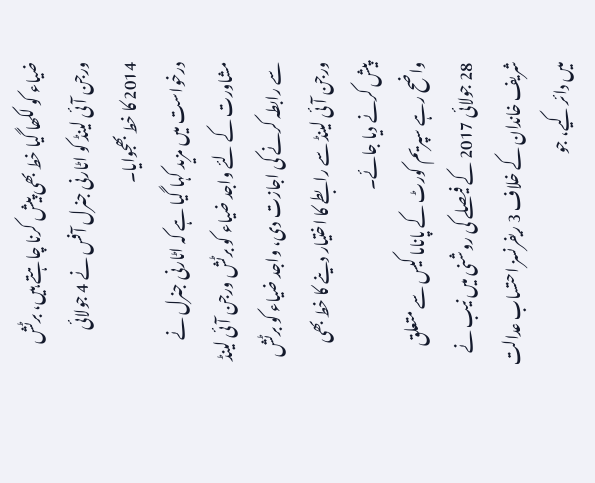ضیاء کو لکھا گیا خط بھی پیش کرنا چاہتے ہیں، برٹش ورجن آئی لینڈ کو اٹارنی جنرل آفس نے 4 جولائی 2014 کا خط بھجوایا۔
درخواست میں مزید کہا گیا ہے کہ اٹارنی جنرل نے مشاورت کے لئے واجد ضیاء کو برٹش ورجن آئی لینڈ سے رابطہ کرنے کی اجازت دی، واجد ضیاء کو برٹش ورجن آئی لینڈ سے رابطے کا اختیار دینے کا خط بھی پیش کرنے دیا جائے۔
واضح رہے سپریم کورٹ کے پاناما کیس سے متعلق 28 جولائی 2017 کے فیصلے کی روشنی میں نیب نے شریف خاندان کے خلاف 3 ریفرنسز احتساب عدالت میں دائر کیے، جو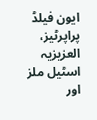ایون فیلڈ پراپرٹیز، العزیزیہ اسٹیل ملز اور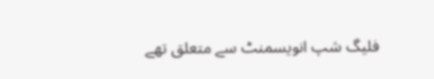فلیگ شپ انویسمنٹ سے متعلق تھے